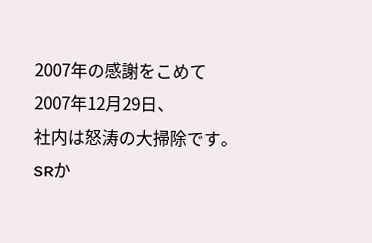2007年の感謝をこめて
2007年12月29日、
社内は怒涛の大掃除です。
SRか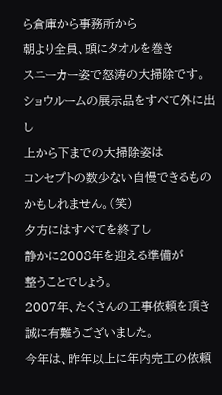ら倉庫から事務所から
朝より全員、頭にタオルを巻き
スニーカー姿で怒涛の大掃除です。
ショウルームの展示品をすべて外に出し
上から下までの大掃除姿は
コンセプトの数少ない自慢できるもの
かもしれません。(笑)
夕方にはすべてを終了し
静かに2008年を迎える準備が
整うことでしょう。
2007年、たくさんの工事依頼を頂き
誠に有難うございました。
今年は、昨年以上に年内完工の依頼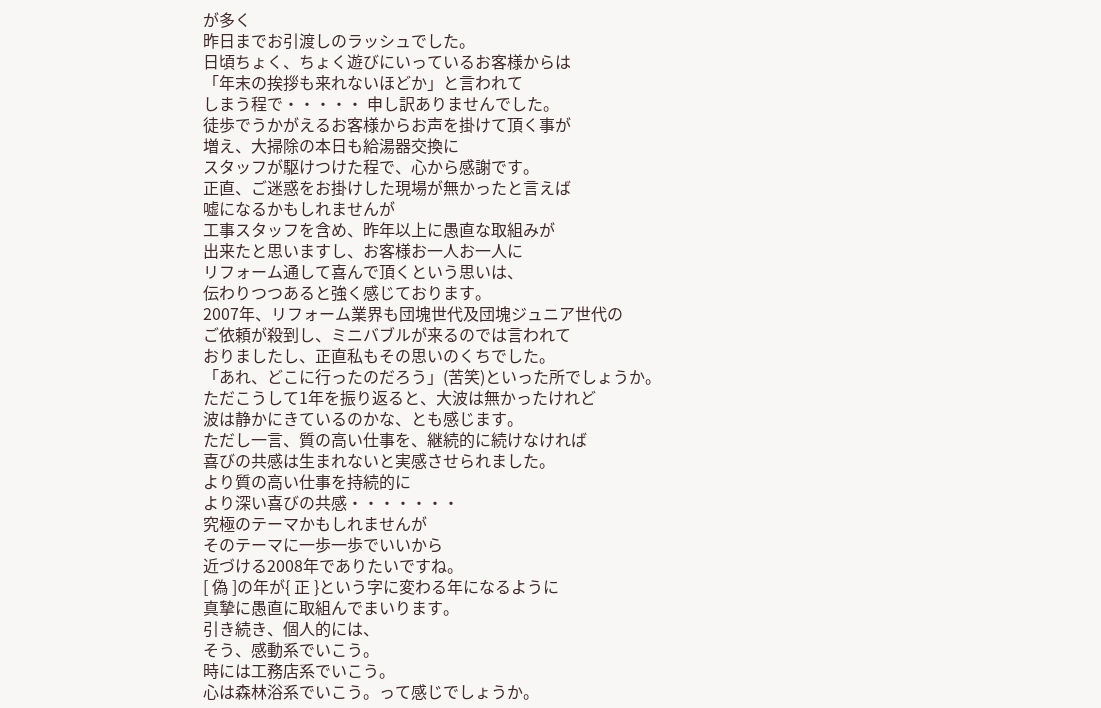が多く
昨日までお引渡しのラッシュでした。
日頃ちょく、ちょく遊びにいっているお客様からは
「年末の挨拶も来れないほどか」と言われて
しまう程で・・・・・ 申し訳ありませんでした。
徒歩でうかがえるお客様からお声を掛けて頂く事が
増え、大掃除の本日も給湯器交換に
スタッフが駆けつけた程で、心から感謝です。
正直、ご迷惑をお掛けした現場が無かったと言えば
嘘になるかもしれませんが
工事スタッフを含め、昨年以上に愚直な取組みが
出来たと思いますし、お客様お一人お一人に
リフォーム通して喜んで頂くという思いは、
伝わりつつあると強く感じております。
2007年、リフォーム業界も団塊世代及団塊ジュニア世代の
ご依頼が殺到し、ミニバブルが来るのでは言われて
おりましたし、正直私もその思いのくちでした。
「あれ、どこに行ったのだろう」(苦笑)といった所でしょうか。
ただこうして1年を振り返ると、大波は無かったけれど
波は静かにきているのかな、とも感じます。
ただし一言、質の高い仕事を、継続的に続けなければ
喜びの共感は生まれないと実感させられました。
より質の高い仕事を持続的に
より深い喜びの共感・・・・・・・
究極のテーマかもしれませんが
そのテーマに一歩一歩でいいから
近づける2008年でありたいですね。
[ 偽 ]の年が{ 正 }という字に変わる年になるように
真摯に愚直に取組んでまいります。
引き続き、個人的には、
そう、感動系でいこう。
時には工務店系でいこう。
心は森林浴系でいこう。って感じでしょうか。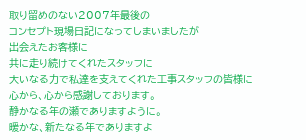取り留めのない2007年最後の
コンセプト現場日記になってしまいましたが
出会えたお客様に
共に走り続けてくれたスタッフに
大いなる力で私達を支えてくれた工事スタッフの皆様に
心から、心から感謝しております。
静かなる年の瀬でありますように。
暖かな、新たなる年でありますよ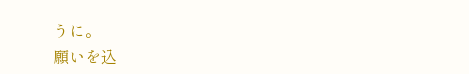うに。
願いを込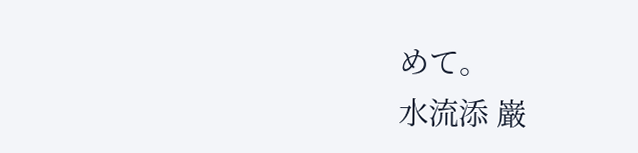めて。
水流添 巌